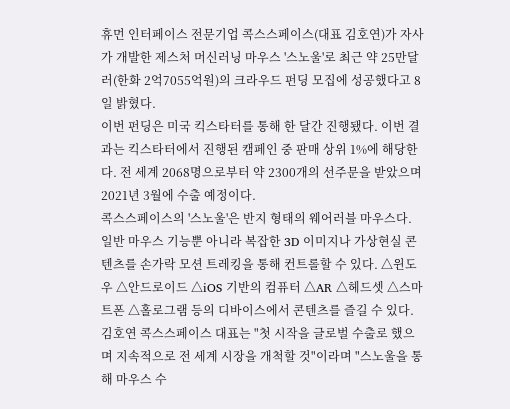휴먼 인터페이스 전문기업 콕스스페이스(대표 김호연)가 자사가 개발한 제스처 머신러닝 마우스 '스노울'로 최근 약 25만달러(한화 2억7055억원)의 크라우드 펀딩 모집에 성공했다고 8일 밝혔다.
이번 펀딩은 미국 킥스타터를 통해 한 달간 진행됐다. 이번 결과는 킥스타터에서 진행된 캠페인 중 판매 상위 1%에 해당한다. 전 세계 2068명으로부터 약 2300개의 선주문을 받았으며 2021년 3월에 수출 예정이다.
콕스스페이스의 '스노울'은 반지 형태의 웨어러블 마우스다. 일반 마우스 기능뿐 아니라 복잡한 3D 이미지나 가상현실 콘텐츠를 손가락 모션 트레킹을 통해 컨트롤할 수 있다. △윈도우 △안드로이드 △iOS 기반의 컴퓨터 △AR △헤드셋 △스마트폰 △홀로그램 등의 디바이스에서 콘텐츠를 즐길 수 있다.
김호연 콕스스페이스 대표는 "첫 시작을 글로벌 수출로 했으며 지속적으로 전 세계 시장을 개척할 것"이라며 "스노울을 통해 마우스 수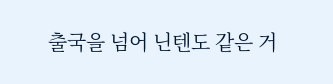출국을 넘어 닌텐도 같은 거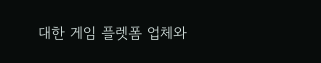대한 게임 플렛폼 업체와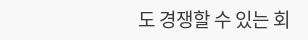도 경쟁할 수 있는 회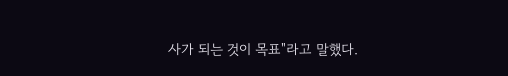사가 되는 것이 목표"라고 말했다.